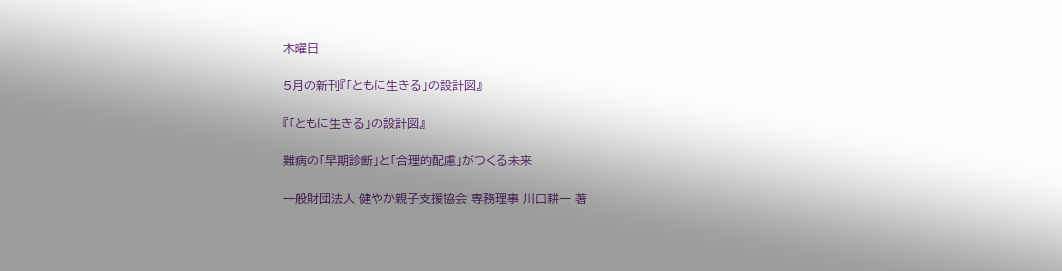木曜日

5月の新刊『「ともに生きる」の設計図』

『「ともに生きる」の設計図』

難病の「早期診断」と「合理的配慮」がつくる未来

一般財団法人 健やか親子支援協会 専務理事 川口耕一 著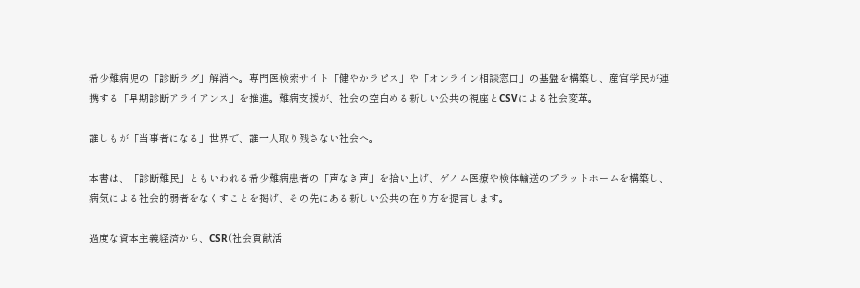希少難病児の「診断ラグ」解消へ。専門医検索サイト「健やかラピス」や「オンライン相談窓口」の基盤を構築し、産官学民が連携する「早期診断アライアンス」を推進。難病支援が、社会の空白める新しい公共の視座とCSVによる社会変革。

誰しもが「当事者になる」世界で、誰一人取り残さない社会へ。

本書は、「診断難民」ともいわれる希少難病患者の「声なき声」を拾い上げ、ゲノム医療や検体輸送のプラットホームを構築し、病気による社会的弱者をなくすことを掲げ、その先にある新しい公共の在り方を提言します。

過度な資本主義経済から、CSR(社会貢献活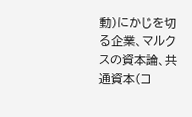動)にかじを切る企業、マルクスの資本論、共通資本(コ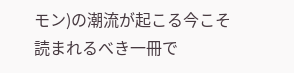モン)の潮流が起こる今こそ読まれるべき一冊で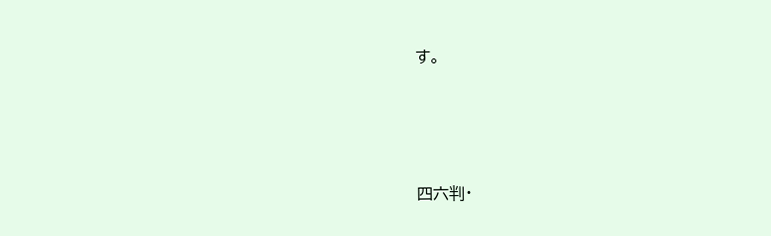す。




四六判・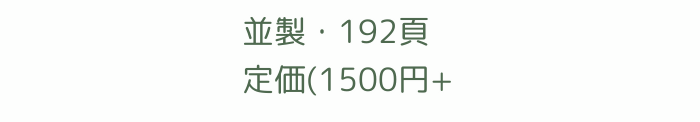並製・192頁
定価(1500円+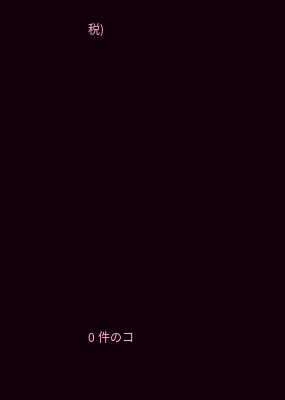税)













0 件のコ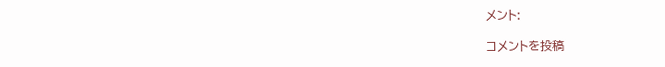メント:

コメントを投稿